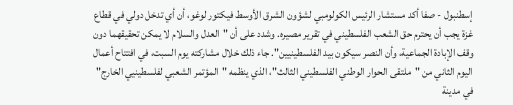إسطنبول - صفا أكد مستشار الرئيس الكولومبي لشؤون الشرق الأوسط فيكتور لوغو، أن أي تدخل دولي في قطاع غزة يجب أن يحترم حق الشعب الفلسطيني في تقرير مصيره. وشدد على أن "العدل والسلام لا يمكن تحقيقهما دون وقف الإبادة الجماعية، وأن النصر سيكون بيد الفلسطينيين". جاء ذلك خلال مشاركته يوم السبت، في افتتاح أعمال اليوم الثاني من "ملتقى الحوار الوطني الفلسطيني الثالث"، الذي ينظمه "المؤتمر الشعبي لفلسطينيي الخارج" في مدينة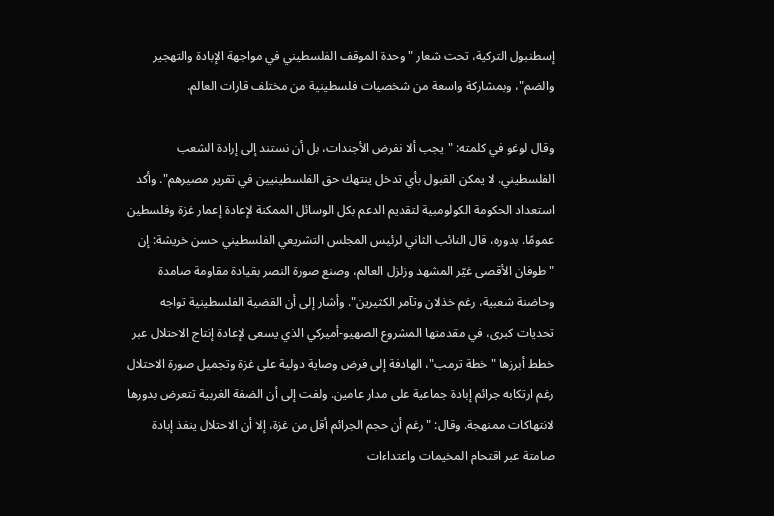إسطنبول التركية، تحت شعار "وحدة الموقف الفلسطيني في مواجهة الإبادة والتهجير والضم"، وبمشاركة واسعة من شخصيات فلسطينية من مختلف قارات العالم.

وقال لوغو في كلمته: "يجب ألا نفرض الأجندات، بل أن نستند إلى إرادة الشعب الفلسطيني. لا يمكن القبول بأي تدخل ينتهك حق الفلسطينيين في تقرير مصيرهم". وأكد استعداد الحكومة الكولومبية لتقديم الدعم بكل الوسائل الممكنة لإعادة إعمار غزة وفلسطين عمومًا. بدوره، قال النائب الثاني لرئيس المجلس التشريعي الفلسطيني حسن خريشة: إن "طوفان الأقصى غيّر المشهد وزلزل العالم، وصنع صورة النصر بقيادة مقاومة صامدة وحاضنة شعبية، رغم خذلان وتآمر الكثيرين". وأشار إلى أن القضية الفلسطينية تواجه تحديات كبرى، في مقدمتها المشروع الصهيو-أميركي الذي يسعى لإعادة إنتاج الاحتلال عبر خطط أبرزها "خطة ترمب"، الهادفة إلى فرض وصاية دولية على غزة وتجميل صورة الاحتلال رغم ارتكابه جرائم إبادة جماعية على مدار عامين. ولفت إلى أن الضفة الغربية تتعرض بدورها لانتهاكات ممنهجة. وقال: "رغم أن حجم الجرائم أقل من غزة، إلا أن الاحتلال ينفذ إبادة صامتة عبر اقتحام المخيمات واعتداءات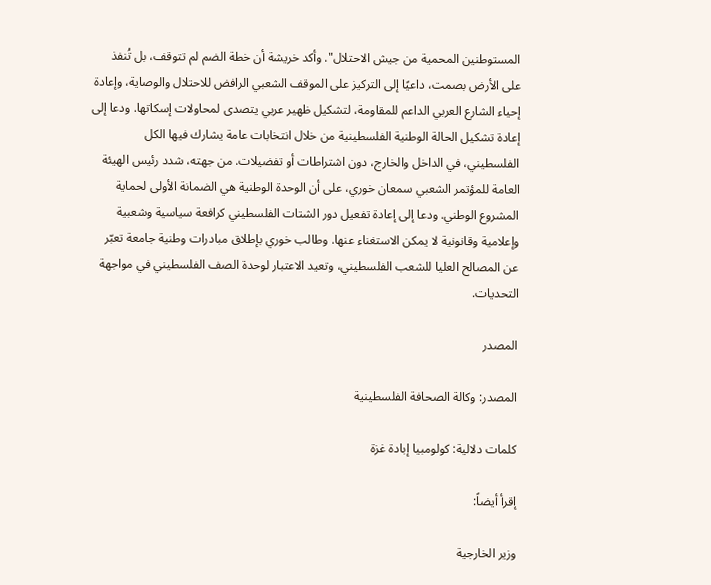المستوطنين المحمية من جيش الاحتلال". وأكد خريشة أن خطة الضم لم تتوقف، بل تُنفذ على الأرض بصمت، داعيًا إلى التركيز على الموقف الشعبي الرافض للاحتلال والوصاية، وإعادة إحياء الشارع العربي الداعم للمقاومة، لتشكيل ظهير عربي يتصدى لمحاولات إسكاتها. ودعا إلى إعادة تشكيل الحالة الوطنية الفلسطينية من خلال انتخابات عامة يشارك فيها الكل الفلسطيني، في الداخل والخارج، دون اشتراطات أو تفضيلات. من جهته، شدد رئيس الهيئة العامة للمؤتمر الشعبي سمعان خوري، على أن الوحدة الوطنية هي الضمانة الأولى لحماية المشروع الوطني. ودعا إلى إعادة تفعيل دور الشتات الفلسطيني كرافعة سياسية وشعبية وإعلامية وقانونية لا يمكن الاستغناء عنها. وطالب خوري بإطلاق مبادرات وطنية جامعة تعبّر عن المصالح العليا للشعب الفلسطيني، وتعيد الاعتبار لوحدة الصف الفلسطيني في مواجهة التحديات.

المصدر

المصدر: وكالة الصحافة الفلسطينية

كلمات دلالية: كولومبيا إبادة غزة

إقرأ أيضاً:

وزير الخارجية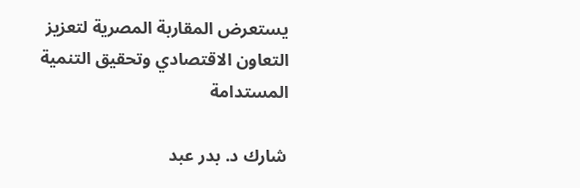يستعرض المقاربة المصرية لتعزيز التعاون الاقتصادي وتحقيق التنمية المستدامة

شارك د. بدر عبد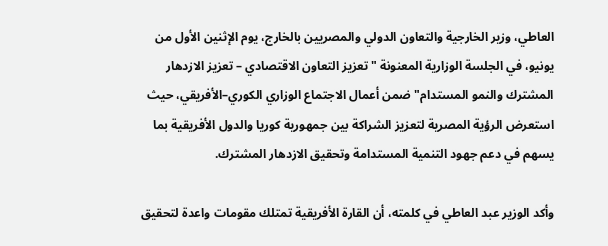العاطي، وزير الخارجية والتعاون الدولي والمصريين بالخارج، يوم الإثنين الأول من يونيو، في الجلسة الوزارية المعنونة "تعزيز التعاون الاقتصادي – تعزيز الازدهار المشترك والنمو المستدام" ضمن أعمال الاجتماع الوزاري الكوري–الأفريقي، حيث استعرض الرؤية المصرية لتعزيز الشراكة بين جمهورية كوريا والدول الأفريقية بما يسهم في دعم جهود التنمية المستدامة وتحقيق الازدهار المشترك.

وأكد الوزير عبد العاطي في كلمته، أن القارة الأفريقية تمتلك مقومات واعدة لتحقيق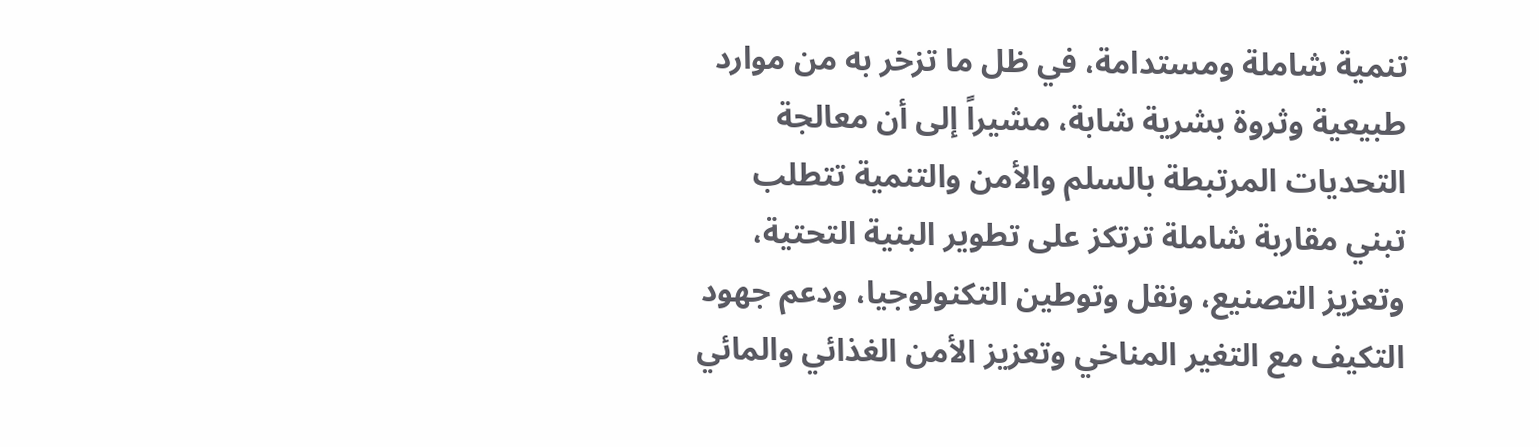تنمية شاملة ومستدامة، في ظل ما تزخر به من موارد طبيعية وثروة بشرية شابة، مشيراً إلى أن معالجة التحديات المرتبطة بالسلم والأمن والتنمية تتطلب تبني مقاربة شاملة ترتكز على تطوير البنية التحتية، وتعزيز التصنيع، ونقل وتوطين التكنولوجيا، ودعم جهود التكيف مع التغير المناخي وتعزيز الأمن الغذائي والمائي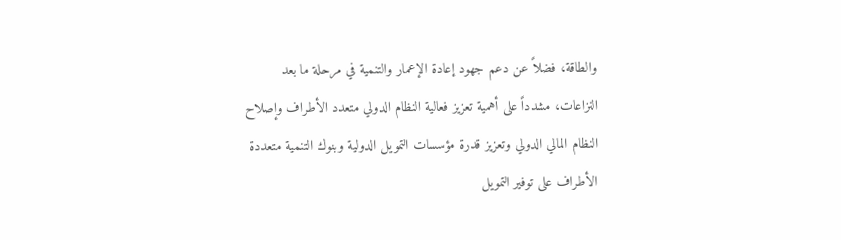والطاقة، فضلاً عن دعم جهود إعادة الإعمار والتنمية في مرحلة ما بعد النزاعات، مشدداً على أهمية تعزيز فعالية النظام الدولي متعدد الأطراف وإصلاح النظام المالي الدولي وتعزيز قدرة مؤسسات التمويل الدولية وبنوك التنمية متعددة الأطراف على توفير التمويل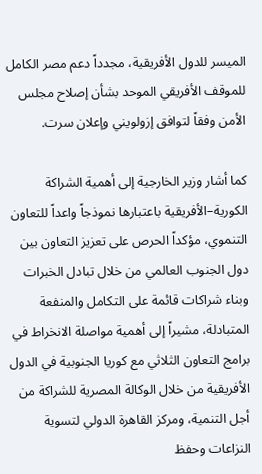الميسر للدول الأفريقية، مجدداً دعم مصر الكامل للموقف الأفريقي الموحد بشأن إصلاح مجلس الأمن وفقاً لتوافق إزولويني وإعلان سرت.

كما أشار وزير الخارجية إلى أهمية الشراكة الكورية–الأفريقية باعتبارها نموذجاً واعداً للتعاون التنموي، مؤكداً الحرص على تعزيز التعاون بين دول الجنوب العالمي من خلال تبادل الخبرات وبناء شراكات قائمة على التكامل والمنفعة المتبادلة، مشيراً إلى أهمية مواصلة الانخراط في برامج التعاون الثلاثي مع كوريا الجنوبية في الدول الأفريقية من خلال الوكالة المصرية للشراكة من أجل التنمية، ومركز القاهرة الدولي لتسوية النزاعات وحفظ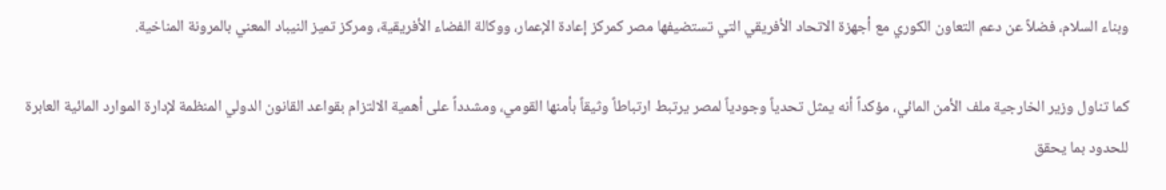وبناء السلام، فضلاً عن دعم التعاون الكوري مع أجهزة الاتحاد الأفريقي التي تستضيفها مصر كمركز إعادة الإعمار، ووكالة الفضاء الأفريقية، ومركز تميز النيباد المعني بالمرونة المناخية.

كما تناول وزير الخارجية ملف الأمن المائي، مؤكداً أنه يمثل تحدياً وجودياً لمصر يرتبط ارتباطاً وثيقاً بأمنها القومي، ومشدداً على أهمية الالتزام بقواعد القانون الدولي المنظمة لإدارة الموارد المائية العابرة للحدود بما يحقق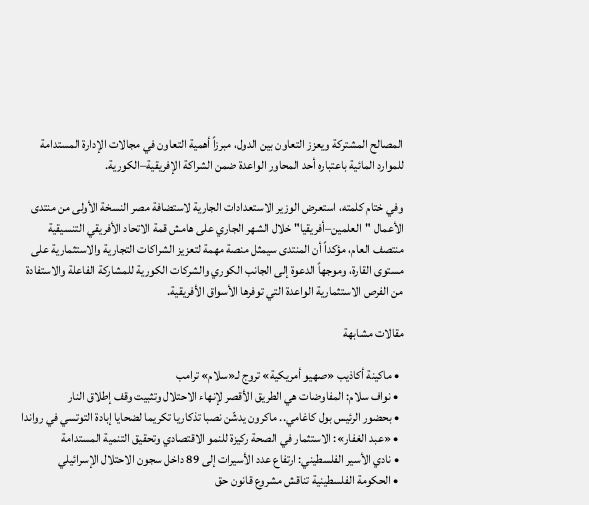المصالح المشتركة ويعزز التعاون بين الدول، مبرزاً أهمية التعاون في مجالات الإدارة المستدامة للموارد المائية باعتباره أحد المحاور الواعدة ضمن الشراكة الإفريقية–الكورية.

وفي ختام كلمته، استعرض الوزير الاستعدادات الجارية لاستضافة مصر النسخة الأولى من منتدى الأعمال "العلمين–أفريقيا" خلال الشهر الجاري على هامش قمة الاتحاد الأفريقي التنسيقية منتصف العام، مؤكداً أن المنتدى سيمثل منصة مهمة لتعزيز الشراكات التجارية والاستثمارية على مستوى القارة، وموجهاً الدعوة إلى الجانب الكوري والشركات الكورية للمشاركة الفاعلة والاستفادة من الفرص الاستثمارية الواعدة التي توفرها الأسواق الأفريقية.

مقالات مشابهة

  • ماكينة أكاذيب «صهيو أمريكية» تروج لـ«سلام» ترامب
  • نواف سلام: المفاوضات هي الطريق الأقصر لإنهاء الاحتلال وتثبيت وقف إطلاق النار
  • بحضور الرئيس بول كاغامي.. ماكرون يدشّن نصبا تذكاريا تكريما لضحايا إبادة التوتسي في رواندا
  • «عبد الغفار»: الاستثمار في الصحة ركيزة للنمو الاقتصادي وتحقيق التنمية المستدامة
  • نادي الأسير الفلسطيني: ارتفاع عدد الأسيرات إلى 89 داخل سجون الاحتلال الإسرائيلي
  • الحكومة الفلسطينية تناقش مشروع قانون حق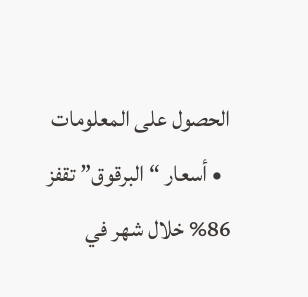الحصول على المعلومات
  • أسعار “البرقوق” تقفز 86% خلال شهر في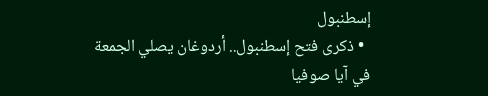إسطنبول
  • ذكرى فتح إسطنبول.. أردوغان يصلي الجمعة في آيا صوفيا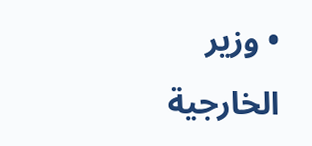• وزير الخارجية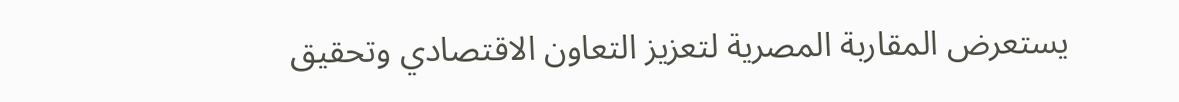يستعرض المقاربة المصرية لتعزيز التعاون الاقتصادي وتحقيق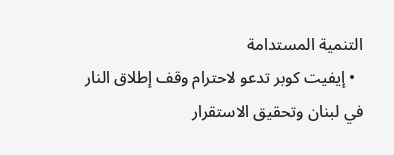التنمية المستدامة
  • إيفيت كوبر تدعو لاحترام وقف إطلاق النار في لبنان وتحقيق الاستقرار